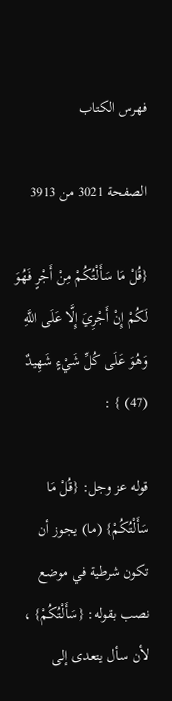فهرس الكتاب

الصفحة 3021 من 3913

{قُلْ مَا سَأَلْتُكُمْ مِنْ أَجْرٍ فَهُوَ لَكُمْ إِنْ أَجْرِيَ إِلَّا عَلَى اللَّهِ وَهُوَ عَلَى كُلِّ شَيْءٍ شَهِيدٌ (47) } :

قوله عز وجل: {قُلْ مَا سَأَلْتُكُمْ} (ما) يجوز أن تكون شرطية في موضع نصب بقوله: {سَأَلْتُكُمْ} ، لأن سأل يتعدى إلى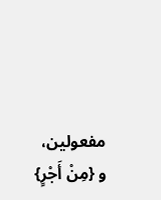مفعولين، و {مِنْ أَجْرٍ}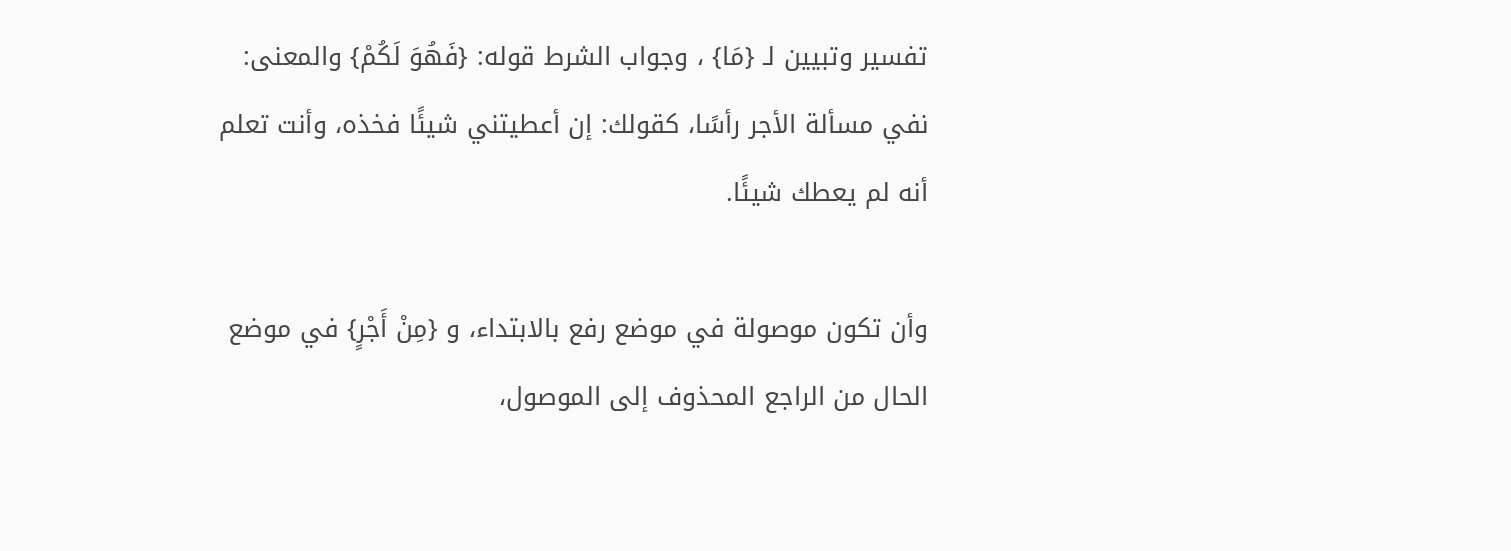تفسير وتبيين لـ {مَا} ، وجواب الشرط قوله: {فَهُوَ لَكُمْ} والمعنى: نفي مسألة الأجر رأسًا، كقولك: إن أعطيتني شيئًا فخذه، وأنت تعلم أنه لم يعطك شيئًا.

وأن تكون موصولة في موضع رفع بالابتداء، و {مِنْ أَجْرٍ} في موضع الحال من الراجع المحذوف إلى الموصول،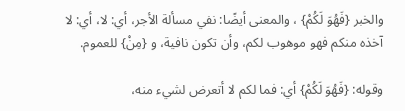والخبر {فَهُوَ لَكُمْ} ، والمعنى أيضًا: نفي مسألة الأجر، أي: لا، أي: لا آخذه منكم فهو موهوب لكم، وأن تكون نافية، و {مِنْ} للعموم.

وقوله: {فَهُوَ لَكُمْ} أي: فما لكم لا أتعرض لشيء منه،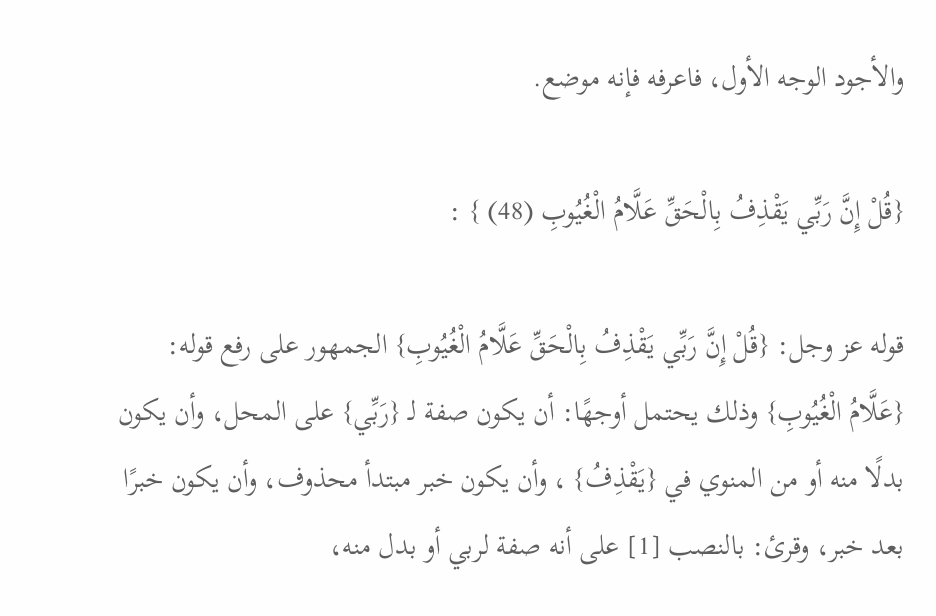والأجود الوجه الأول، فاعرفه فإنه موضع.

{قُلْ إِنَّ رَبِّي يَقْذِفُ بِالْحَقِّ عَلَّامُ الْغُيُوبِ (48) } :

قوله عز وجل: {قُلْ إِنَّ رَبِّي يَقْذِفُ بِالْحَقِّ عَلَّامُ الْغُيُوبِ} الجمهور على رفع قوله: {عَلَّامُ الْغُيُوبِ} وذلك يحتمل أوجهًا: أن يكون صفة لـ {رَبِّي} على المحل، وأن يكون بدلًا منه أو من المنوي في {يَقْذِفُ} ، وأن يكون خبر مبتدأ محذوف، وأن يكون خبرًا بعد خبر، وقرئ: بالنصب [1] على أنه صفة لربي أو بدل منه،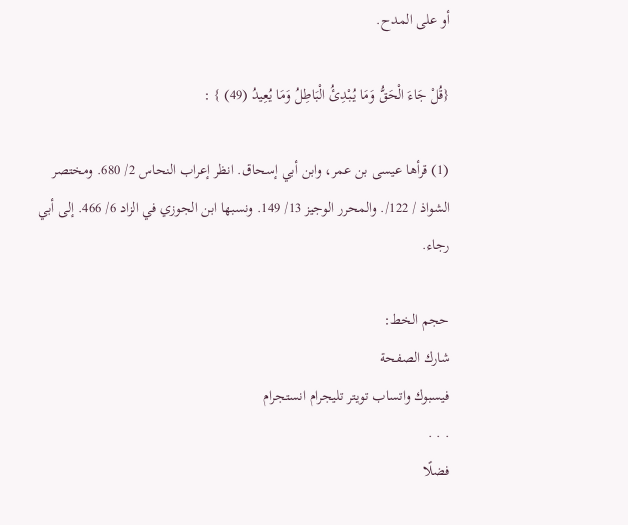أو على المدح.

{قُلْ جَاءَ الْحَقُّ وَمَا يُبْدِئُ الْبَاطِلُ وَمَا يُعِيدُ (49) } :

(1) قرأها عيسى بن عمر، وابن أبي إسحاق. انظر إعراب النحاس 2/ 680. ومختصر الشواذ / 122/. والمحرر الوجيز 13/ 149. ونسبها ابن الجوزي في الزاد 6/ 466. إلى أبي رجاء.

حجم الخط:
شارك الصفحة
فيسبوك واتساب تويتر تليجرام انستجرام
. . .
فضلًا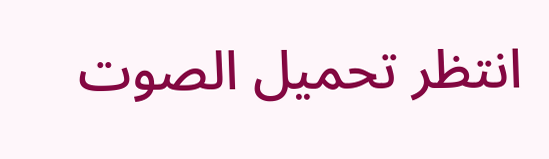انتظر تحميل الصوت